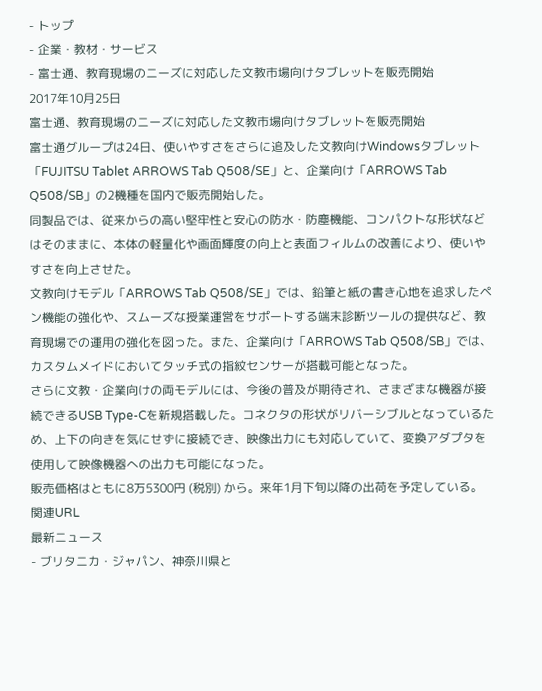- トップ
- 企業・教材・サービス
- 富士通、教育現場のニーズに対応した文教市場向けタブレットを販売開始
2017年10月25日
富士通、教育現場のニーズに対応した文教市場向けタブレットを販売開始
富士通グループは24日、使いやすさをさらに追及した文教向けWindowsタブレット「FUJITSU Tablet ARROWS Tab Q508/SE」と、企業向け「ARROWS Tab Q508/SB」の2機種を国内で販売開始した。
同製品では、従来からの高い堅牢性と安心の防水・防塵機能、コンパクトな形状などはそのままに、本体の軽量化や画面輝度の向上と表面フィルムの改善により、使いやすさを向上させた。
文教向けモデル「ARROWS Tab Q508/SE」では、鉛筆と紙の書き心地を追求したペン機能の強化や、スムーズな授業運営をサポートする端末診断ツールの提供など、教育現場での運用の強化を図った。また、企業向け「ARROWS Tab Q508/SB」では、カスタムメイドにおいてタッチ式の指紋センサーが搭載可能となった。
さらに文教・企業向けの両モデルには、今後の普及が期待され、さまざまな機器が接続できるUSB Type-Cを新規搭載した。コネクタの形状がリバーシブルとなっているため、上下の向きを気にせずに接続でき、映像出力にも対応していて、変換アダプタを使用して映像機器への出力も可能になった。
販売価格はともに8万5300円 (税別) から。来年1月下旬以降の出荷を予定している。
関連URL
最新ニュース
- ブリタニカ・ジャパン、神奈川県と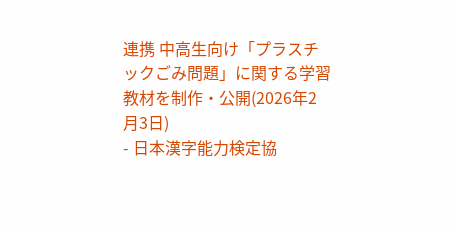連携 中高生向け「プラスチックごみ問題」に関する学習教材を制作・公開(2026年2月3日)
- 日本漢字能力検定協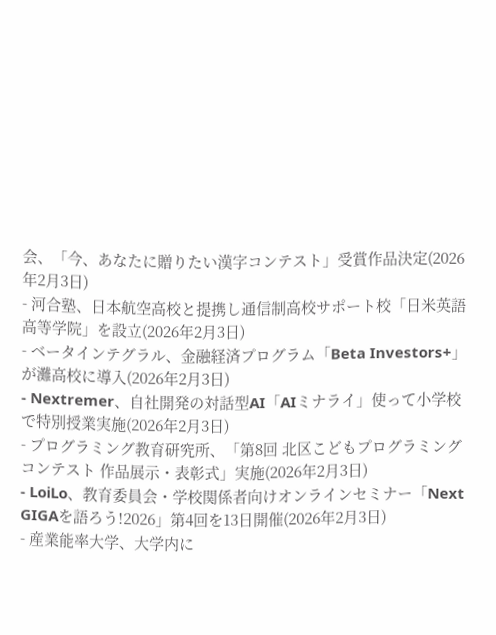会、「今、あなたに贈りたい漢字コンテスト」受賞作品決定(2026年2月3日)
- 河合塾、日本航空高校と提携し通信制高校サポート校「日米英語高等学院」を設立(2026年2月3日)
- ベータインテグラル、金融経済プログラム「Beta Investors+」が灘高校に導入(2026年2月3日)
- Nextremer、自社開発の対話型AI「AIミナライ」使って小学校で特別授業実施(2026年2月3日)
- プログラミング教育研究所、「第8回 北区こどもプログラミングコンテスト 作品展示・表彰式」実施(2026年2月3日)
- LoiLo、教育委員会・学校関係者向けオンラインセミナー「Next GIGAを語ろう!2026」第4回を13日開催(2026年2月3日)
- 産業能率大学、大学内に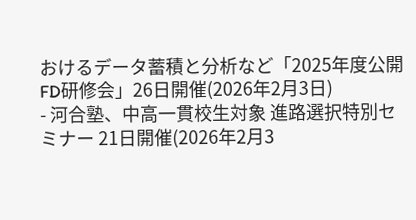おけるデータ蓄積と分析など「2025年度公開FD研修会」26日開催(2026年2月3日)
- 河合塾、中高一貫校生対象 進路選択特別セミナー 21日開催(2026年2月3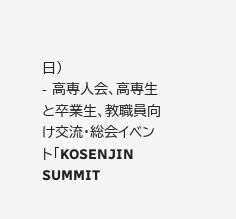日)
- 高専人会、高専生と卒業生、教職員向け交流・総会イベント「KOSENJIN SUMMIT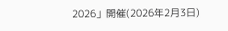2026」開催(2026年2月3日)